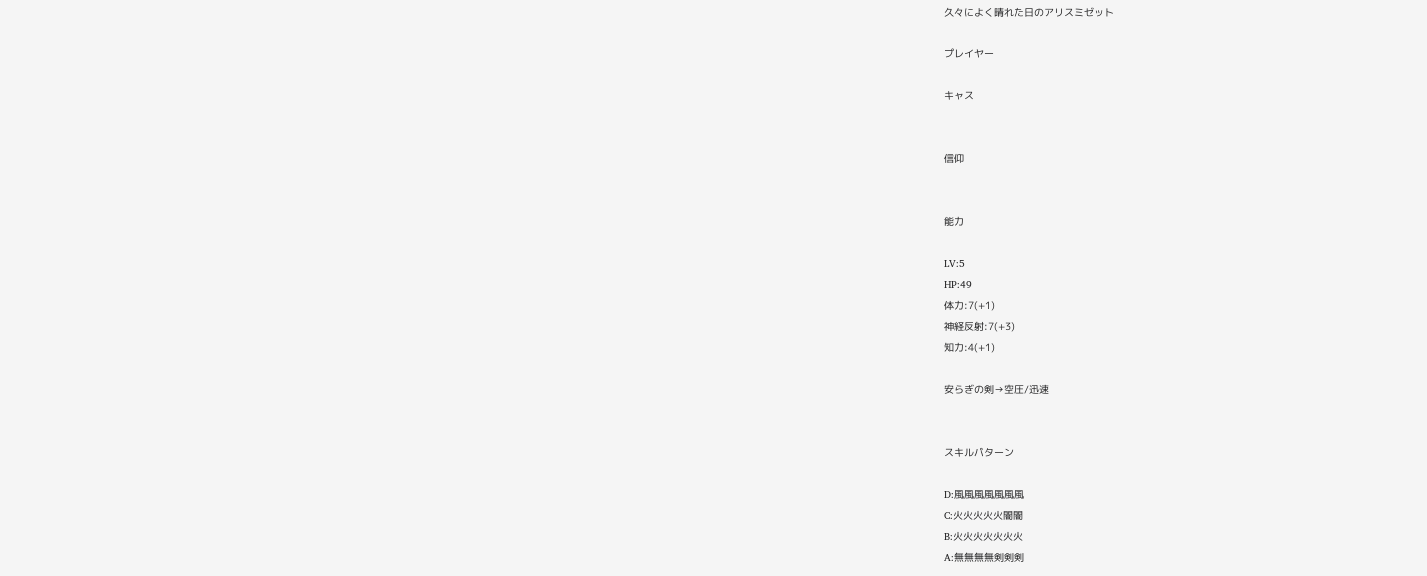久々によく晴れた日のアリスミゼット

プレイヤー

キャス


信仰


能力

LV:5
HP:49
体力:7(+1)
神経反射:7(+3)
知力:4(+1)

安らぎの剣→空圧/迅速


スキルパターン

D:風風風風風風風
C:火火火火火闇闇
B:火火火火火火火
A:無無無無剣剣剣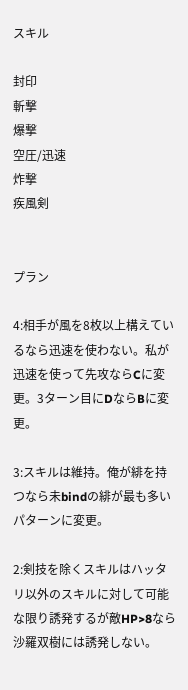スキル

封印
斬撃
爆撃
空圧/迅速
炸撃
疾風剣


プラン

4:相手が風を8枚以上構えているなら迅速を使わない。私が迅速を使って先攻ならCに変更。3ターン目にDならBに変更。

3:スキルは維持。俺が緋を持つなら未bindの緋が最も多いパターンに変更。

2:剣技を除くスキルはハッタリ以外のスキルに対して可能な限り誘発するが敵HP>8なら沙羅双樹には誘発しない。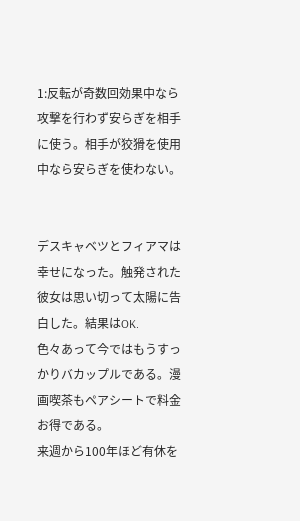1:反転が奇数回効果中なら攻撃を行わず安らぎを相手に使う。相手が狡猾を使用中なら安らぎを使わない。


デスキャベツとフィアマは幸せになった。触発された彼女は思い切って太陽に告白した。結果はOK.
色々あって今ではもうすっかりバカップルである。漫画喫茶もペアシートで料金お得である。
来週から100年ほど有休を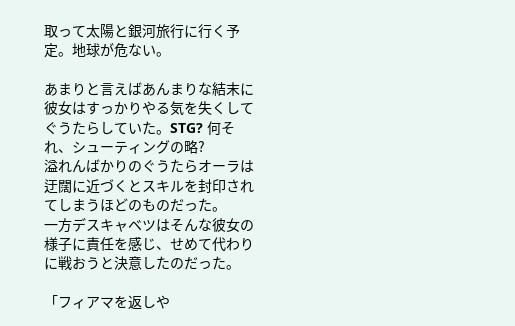取って太陽と銀河旅行に行く予定。地球が危ない。

あまりと言えばあんまりな結末に彼女はすっかりやる気を失くしてぐうたらしていた。STG? 何それ、シューティングの略?
溢れんばかりのぐうたらオーラは迂闊に近づくとスキルを封印されてしまうほどのものだった。
一方デスキャベツはそんな彼女の様子に責任を感じ、せめて代わりに戦おうと決意したのだった。

「フィアマを返しや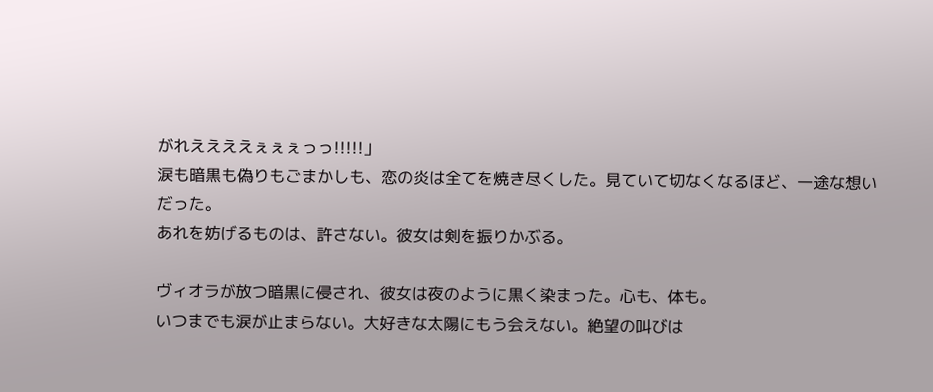がれええええぇぇぇっっ!!!!!」
涙も暗黒も偽りもごまかしも、恋の炎は全てを焼き尽くした。見ていて切なくなるほど、一途な想いだった。
あれを妨げるものは、許さない。彼女は剣を振りかぶる。

ヴィオラが放つ暗黒に侵され、彼女は夜のように黒く染まった。心も、体も。
いつまでも涙が止まらない。大好きな太陽にもう会えない。絶望の叫びは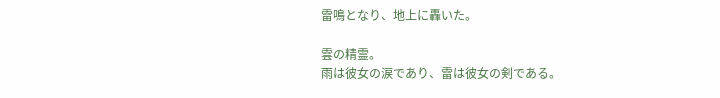雷鳴となり、地上に轟いた。

雲の精霊。
雨は彼女の涙であり、雷は彼女の剣である。